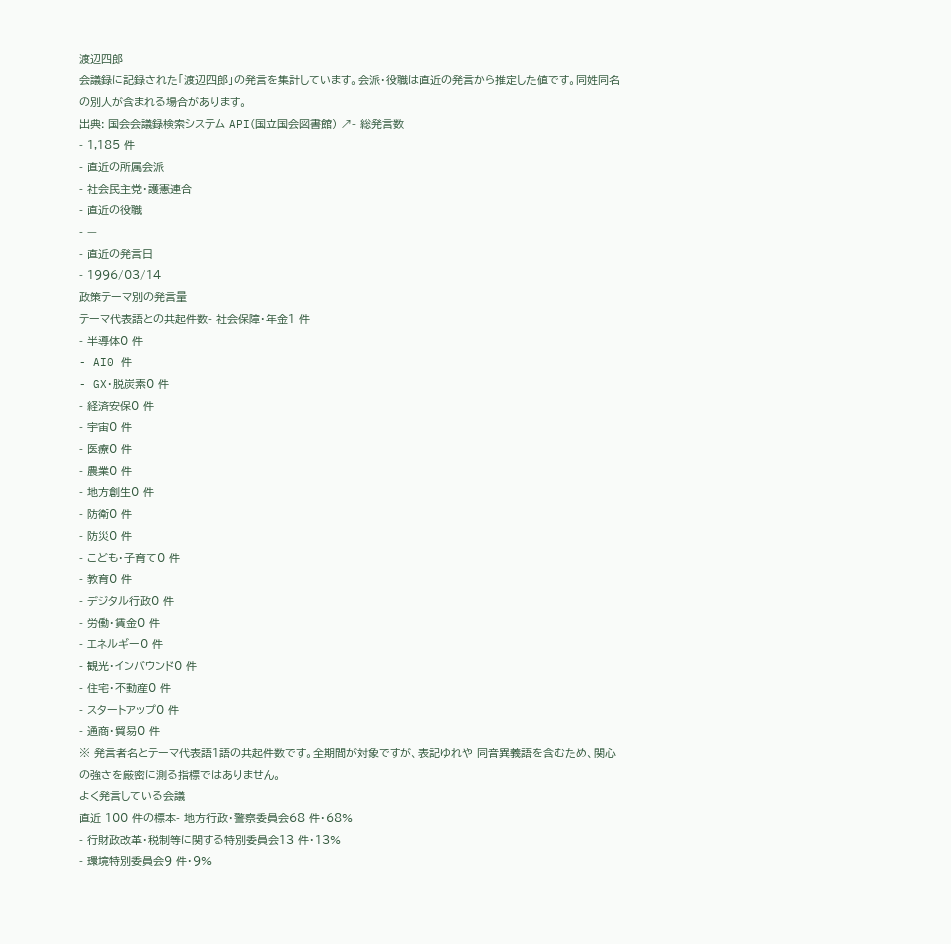渡辺四郎
会議録に記録された「渡辺四郎」の発言を集計しています。会派・役職は直近の発言から推定した値です。同姓同名の別人が含まれる場合があります。
出典: 国会会議録検索システム API(国立国会図書館) ↗- 総発言数
- 1,185 件
- 直近の所属会派
- 社会民主党・護憲連合
- 直近の役職
- —
- 直近の発言日
- 1996/03/14
政策テーマ別の発言量
テーマ代表語との共起件数- 社会保障・年金1 件
- 半導体0 件
- AI0 件
- GX・脱炭素0 件
- 経済安保0 件
- 宇宙0 件
- 医療0 件
- 農業0 件
- 地方創生0 件
- 防衛0 件
- 防災0 件
- こども・子育て0 件
- 教育0 件
- デジタル行政0 件
- 労働・賃金0 件
- エネルギー0 件
- 観光・インバウンド0 件
- 住宅・不動産0 件
- スタートアップ0 件
- 通商・貿易0 件
※ 発言者名とテーマ代表語1語の共起件数です。全期間が対象ですが、表記ゆれや 同音異義語を含むため、関心の強さを厳密に測る指標ではありません。
よく発言している会議
直近 100 件の標本- 地方行政・警察委員会68 件・68%
- 行財政改革・税制等に関する特別委員会13 件・13%
- 環境特別委員会9 件・9%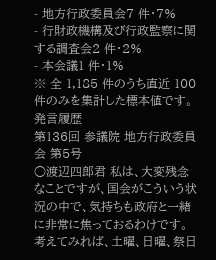- 地方行政委員会7 件・7%
- 行財政機構及び行政監察に関する調査会2 件・2%
- 本会議1 件・1%
※ 全 1,185 件のうち直近 100 件のみを集計した標本値です。
発言履歴
第136回 参議院 地方行政委員会 第5号
○渡辺四郎君 私は、大変残念なことですが、国会がこういう状況の中で、気持ちも政府と一緒に非常に焦っておるわけです。考えてみれば、土曜、日曜、祭日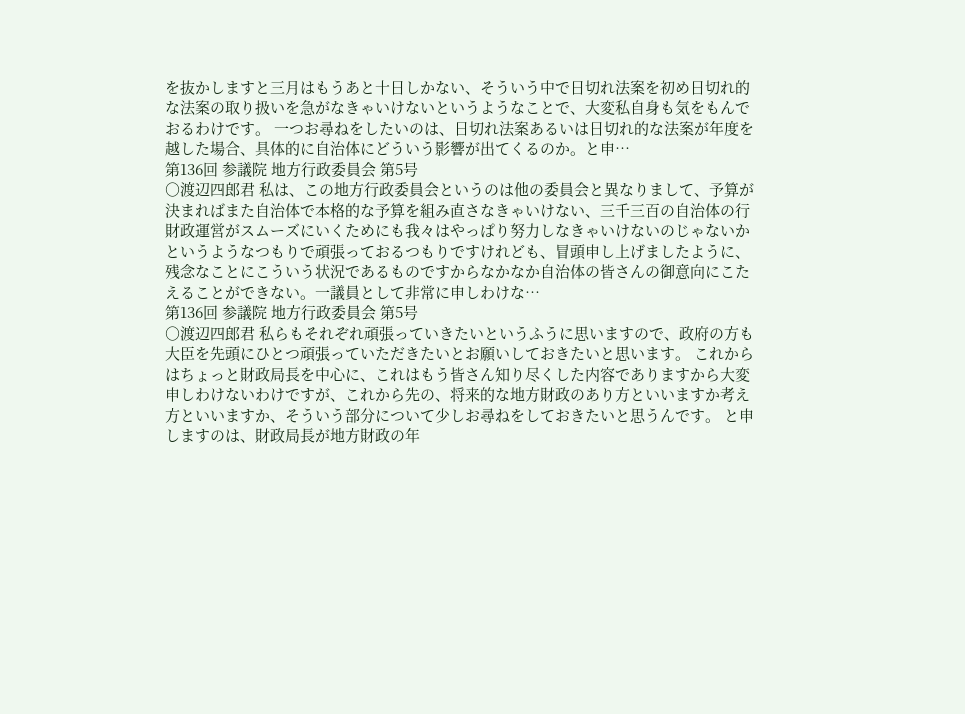を抜かしますと三月はもうあと十日しかない、そういう中で日切れ法案を初め日切れ的な法案の取り扱いを急がなきゃいけないというようなことで、大変私自身も気をもんでおるわけです。 一つお尋ねをしたいのは、日切れ法案あるいは日切れ的な法案が年度を越した場合、具体的に自治体にどういう影響が出てくるのか。と申…
第136回 参議院 地方行政委員会 第5号
○渡辺四郎君 私は、この地方行政委員会というのは他の委員会と異なりまして、予算が決まればまた自治体で本格的な予算を組み直さなきゃいけない、三千三百の自治体の行財政運営がスムーズにいくためにも我々はやっぱり努力しなきゃいけないのじゃないかというようなつもりで頑張っておるつもりですけれども、冒頭申し上げましたように、残念なことにこういう状況であるものですからなかなか自治体の皆さんの御意向にこたえることができない。一議員として非常に申しわけな…
第136回 参議院 地方行政委員会 第5号
○渡辺四郎君 私らもそれぞれ頑張っていきたいというふうに思いますので、政府の方も大臣を先頭にひとつ頑張っていただきたいとお願いしておきたいと思います。 これからはちょっと財政局長を中心に、これはもう皆さん知り尽くした内容でありますから大変申しわけないわけですが、これから先の、将来的な地方財政のあり方といいますか考え方といいますか、そういう部分について少しお尋ねをしておきたいと思うんです。 と申しますのは、財政局長が地方財政の年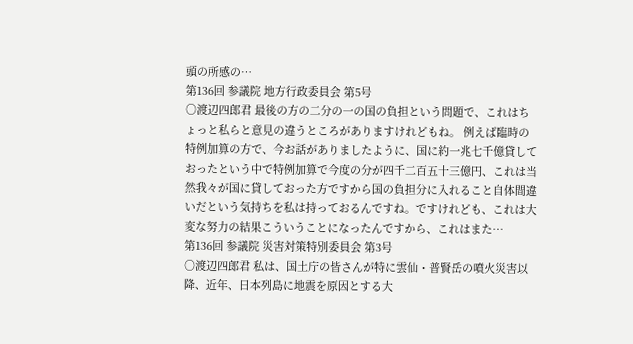頭の所感の…
第136回 参議院 地方行政委員会 第5号
○渡辺四郎君 最後の方の二分の一の国の負担という問題で、これはちょっと私らと意見の違うところがありますけれどもね。 例えば臨時の特例加算の方で、今お話がありましたように、国に約一兆七千億貸しておったという中で特例加算で今度の分が四千二百五十三億円、これは当然我々が国に貸しておった方ですから国の負担分に入れること自体間違いだという気持ちを私は持っておるんですね。ですけれども、これは大変な努力の結果こういうことになったんですから、これはまた…
第136回 参議院 災害対策特別委員会 第3号
○渡辺四郎君 私は、国土庁の皆さんが特に雲仙・普賢岳の噴火災害以降、近年、日本列島に地震を原因とする大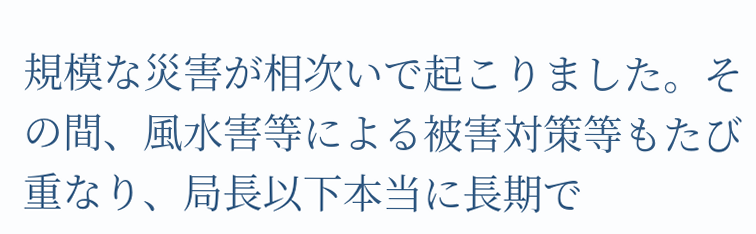規模な災害が相次いで起こりました。その間、風水害等による被害対策等もたび重なり、局長以下本当に長期で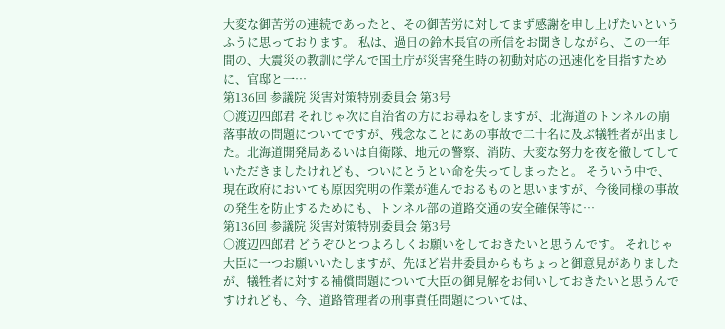大変な御苦労の連続であったと、その御苦労に対してまず感謝を申し上げたいというふうに思っております。 私は、過日の鈴木長官の所信をお聞きしながら、この一年間の、大震災の教訓に学んで国土庁が災害発生時の初動対応の迅速化を目指すために、官邸と一…
第136回 参議院 災害対策特別委員会 第3号
○渡辺四郎君 それじゃ次に自治省の方にお尋ねをしますが、北海道のトンネルの崩落事故の問題についてですが、残念なことにあの事故で二十名に及ぶ犠牲者が出ました。北海道開発局あるいは自衛隊、地元の警察、消防、大変な努力を夜を徹してしていただきましたけれども、ついにとうとい命を失ってしまったと。 そういう中で、現在政府においても原因究明の作業が進んでおるものと思いますが、今後同様の事故の発生を防止するためにも、トンネル部の道路交通の安全確保等に…
第136回 参議院 災害対策特別委員会 第3号
○渡辺四郎君 どうぞひとつよろしくお願いをしておきたいと思うんです。 それじゃ大臣に一つお願いいたしますが、先ほど岩井委員からもちょっと御意見がありましたが、犠牲者に対する補償問題について大臣の御見解をお伺いしておきたいと思うんですけれども、今、道路管理者の刑事責任問題については、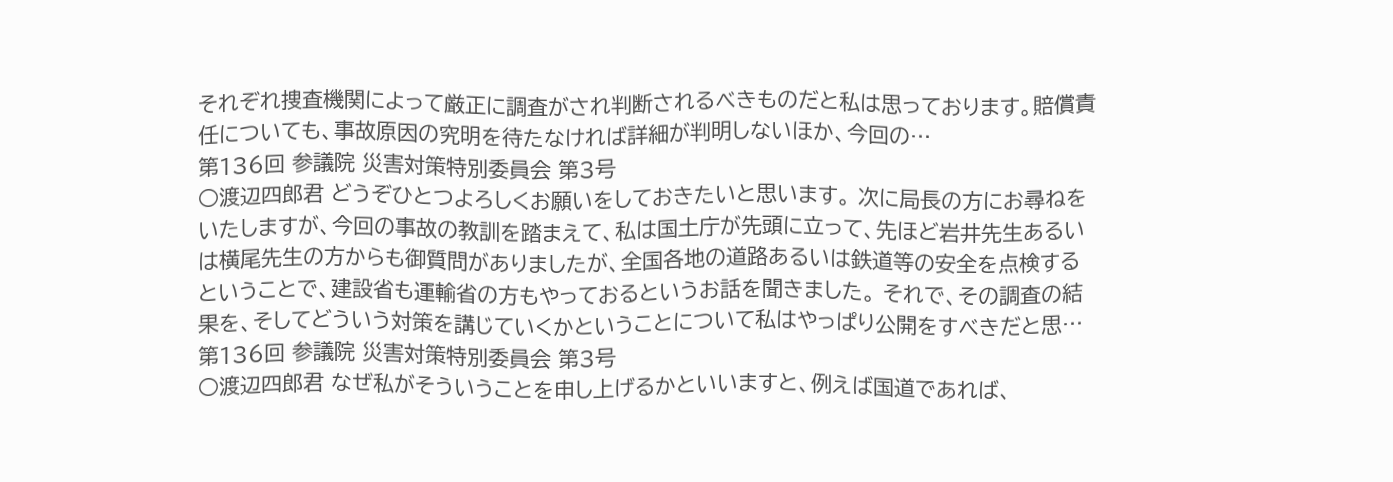それぞれ捜査機関によって厳正に調査がされ判断されるべきものだと私は思っております。賠償責任についても、事故原因の究明を待たなければ詳細が判明しないほか、今回の…
第136回 参議院 災害対策特別委員会 第3号
○渡辺四郎君 どうぞひとつよろしくお願いをしておきたいと思います。 次に局長の方にお尋ねをいたしますが、今回の事故の教訓を踏まえて、私は国土庁が先頭に立って、先ほど岩井先生あるいは横尾先生の方からも御質問がありましたが、全国各地の道路あるいは鉄道等の安全を点検するということで、建設省も運輸省の方もやっておるというお話を聞きました。 それで、その調査の結果を、そしてどういう対策を講じていくかということについて私はやっぱり公開をすべきだと思…
第136回 参議院 災害対策特別委員会 第3号
○渡辺四郎君 なぜ私がそういうことを申し上げるかといいますと、例えば国道であれば、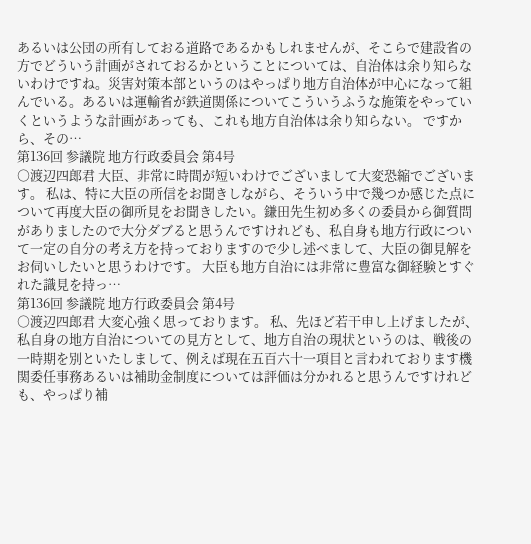あるいは公団の所有しておる道路であるかもしれませんが、そこらで建設省の方でどういう計画がされておるかということについては、自治体は余り知らないわけですね。災害対策本部というのはやっぱり地方自治体が中心になって組んでいる。あるいは運輸省が鉄道関係についてこういうふうな施策をやっていくというような計画があっても、これも地方自治体は余り知らない。 ですから、その…
第136回 参議院 地方行政委員会 第4号
○渡辺四郎君 大臣、非常に時間が短いわけでございまして大変恐縮でございます。 私は、特に大臣の所信をお聞きしながら、そういう中で幾つか感じた点について再度大臣の御所見をお聞きしたい。鎌田先生初め多くの委員から御質問がありましたので大分ダブると思うんですけれども、私自身も地方行政について一定の自分の考え方を持っておりますので少し述べまして、大臣の御見解をお伺いしたいと思うわけです。 大臣も地方自治には非常に豊富な御経験とすぐれた識見を持っ…
第136回 参議院 地方行政委員会 第4号
○渡辺四郎君 大変心強く思っております。 私、先ほど若干申し上げましたが、私自身の地方自治についての見方として、地方自治の現状というのは、戦後の一時期を別といたしまして、例えば現在五百六十一項目と言われております機関委任事務あるいは補助金制度については評価は分かれると思うんですけれども、やっぱり補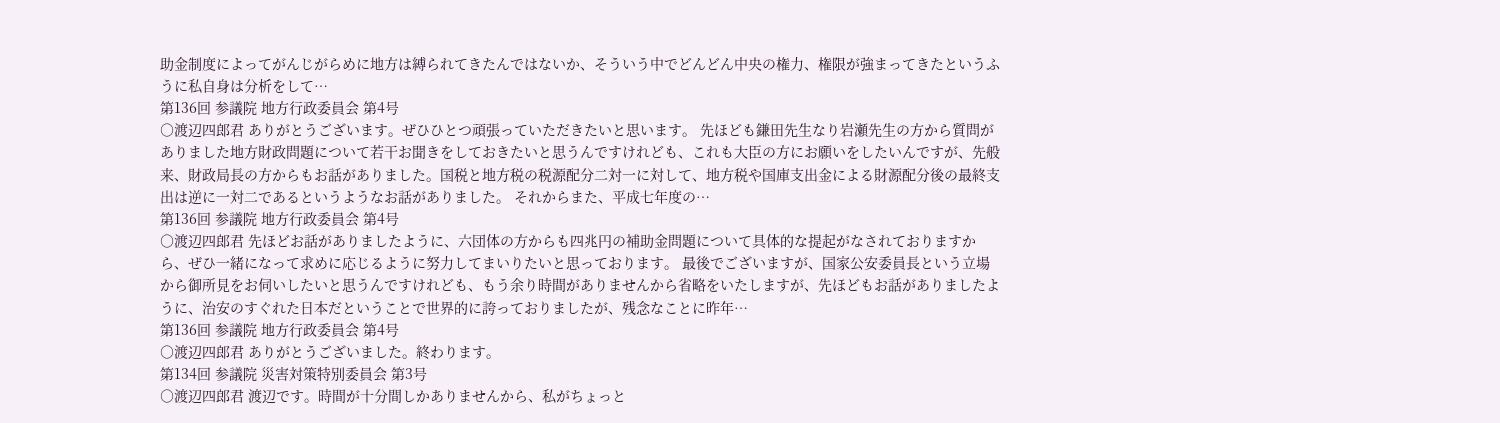助金制度によってがんじがらめに地方は縛られてきたんではないか、そういう中でどんどん中央の権力、権限が強まってきたというふうに私自身は分析をして…
第136回 参議院 地方行政委員会 第4号
○渡辺四郎君 ありがとうございます。ぜひひとつ頑張っていただきたいと思います。 先ほども鎌田先生なり岩瀬先生の方から質問がありました地方財政問題について若干お聞きをしておきたいと思うんですけれども、これも大臣の方にお願いをしたいんですが、先般来、財政局長の方からもお話がありました。国税と地方税の税源配分二対一に対して、地方税や国庫支出金による財源配分後の最終支出は逆に一対二であるというようなお話がありました。 それからまた、平成七年度の…
第136回 参議院 地方行政委員会 第4号
○渡辺四郎君 先ほどお話がありましたように、六団体の方からも四兆円の補助金問題について具体的な提起がなされておりますから、ぜひ一緒になって求めに応じるように努力してまいりたいと思っております。 最後でございますが、国家公安委員長という立場から御所見をお伺いしたいと思うんですけれども、もう余り時間がありませんから省略をいたしますが、先ほどもお話がありましたように、治安のすぐれた日本だということで世界的に誇っておりましたが、残念なことに昨年…
第136回 参議院 地方行政委員会 第4号
○渡辺四郎君 ありがとうございました。終わります。
第134回 参議院 災害対策特別委員会 第3号
○渡辺四郎君 渡辺です。時間が十分間しかありませんから、私がちょっと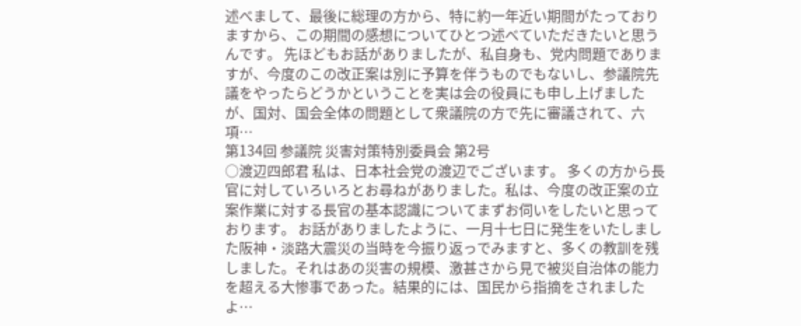述べまして、最後に総理の方から、特に約一年近い期間がたっておりますから、この期間の感想についてひとつ述べていただきたいと思うんです。 先ほどもお話がありましたが、私自身も、党内問題でありますが、今度のこの改正案は別に予算を伴うものでもないし、参議院先議をやったらどうかということを実は会の役員にも申し上げましたが、国対、国会全体の問題として衆議院の方で先に審議されて、六項…
第134回 参議院 災害対策特別委員会 第2号
○渡辺四郎君 私は、日本社会党の渡辺でございます。 多くの方から長官に対していろいろとお尋ねがありました。私は、今度の改正案の立案作業に対する長官の基本認識についてまずお伺いをしたいと思っております。 お話がありましたように、一月十七日に発生をいたしました阪神・淡路大震災の当時を今振り返っでみますと、多くの教訓を残しました。それはあの災害の規模、激甚さから見で被災自治体の能力を超える大惨事であった。結果的には、国民から指摘をされましたよ…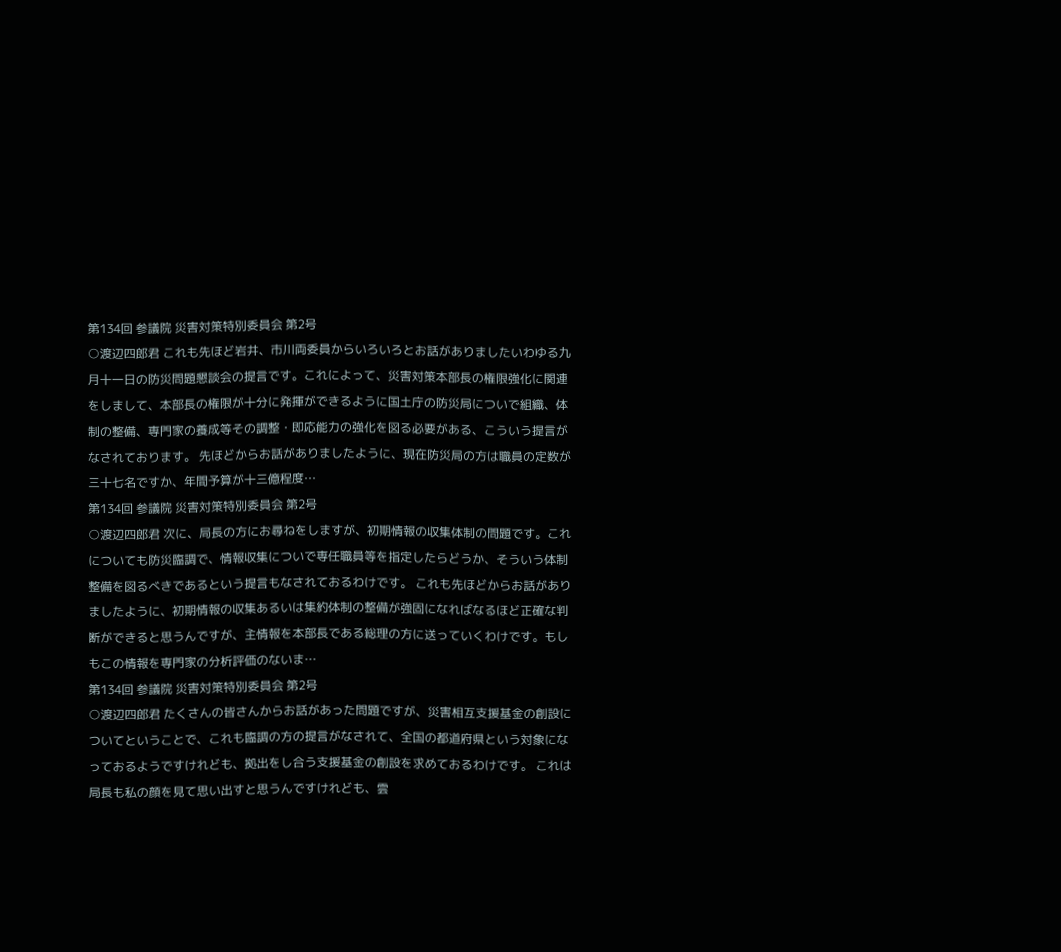第134回 参議院 災害対策特別委員会 第2号
○渡辺四郎君 これも先ほど岩井、市川両委員からいろいろとお話がありましたいわゆる九月十一日の防災問題懇談会の提言です。これによって、災害対策本部長の権限強化に関連をしまして、本部長の権限が十分に発揮ができるように国土庁の防災局についで組織、体制の整備、専門家の養成等その調整・即応能力の強化を図る必要がある、こういう提言がなされております。 先ほどからお話がありましたように、現在防災局の方は職員の定数が三十七名ですか、年間予算が十三億程度…
第134回 参議院 災害対策特別委員会 第2号
○渡辺四郎君 次に、局長の方にお尋ねをしますが、初期情報の収集体制の問題です。これについても防災臨調で、情報収集についで専任職員等を指定したらどうか、そういう体制整備を図るべきであるという提言もなされておるわけです。 これも先ほどからお話がありましたように、初期情報の収集あるいは集約体制の整備が強固になればなるほど正確な判断ができると思うんですが、主情報を本部長である総理の方に送っていくわけです。もしもこの情報を専門家の分析評価のないま…
第134回 参議院 災害対策特別委員会 第2号
○渡辺四郎君 たくさんの皆さんからお話があった問題ですが、災害相互支援基金の創設についてということで、これも臨調の方の提言がなされて、全国の都道府県という対象になっておるようですけれども、拠出をし合う支援基金の創設を求めておるわけです。 これは局長も私の顔を見て思い出すと思うんですけれども、雲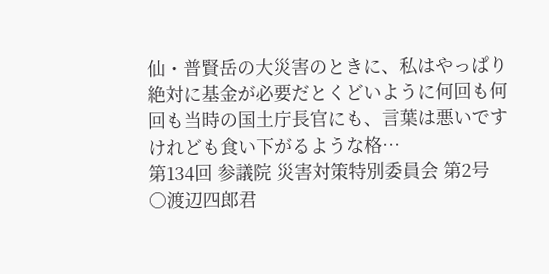仙・普賢岳の大災害のときに、私はやっぱり絶対に基金が必要だとくどいように何回も何回も当時の国土庁長官にも、言葉は悪いですけれども食い下がるような格…
第134回 参議院 災害対策特別委員会 第2号
○渡辺四郎君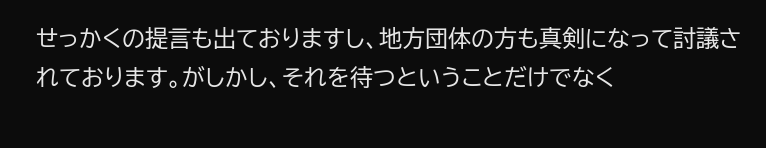せっかくの提言も出ておりますし、地方団体の方も真剣になって討議されております。がしかし、それを待つということだけでなく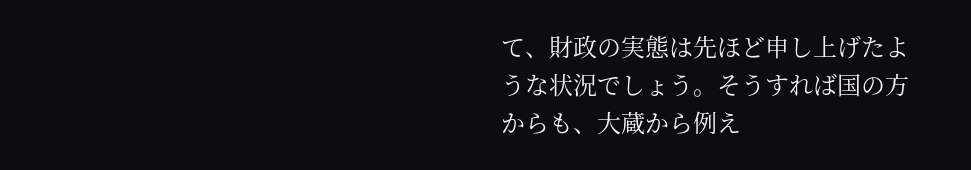て、財政の実態は先ほど申し上げたような状況でしょう。そうすれば国の方からも、大蔵から例え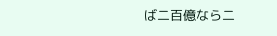ば二百億なら二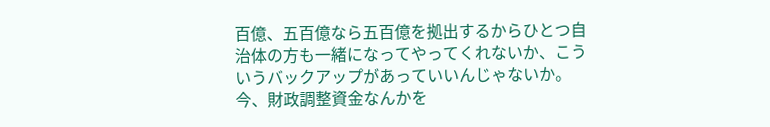百億、五百億なら五百億を拠出するからひとつ自治体の方も一緒になってやってくれないか、こういうバックアップがあっていいんじゃないか。今、財政調整資金なんかを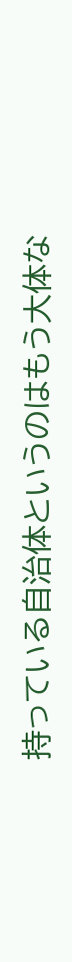持っている自治体というのはもう大体な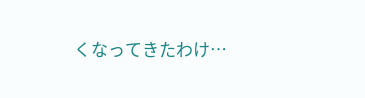くなってきたわけ…